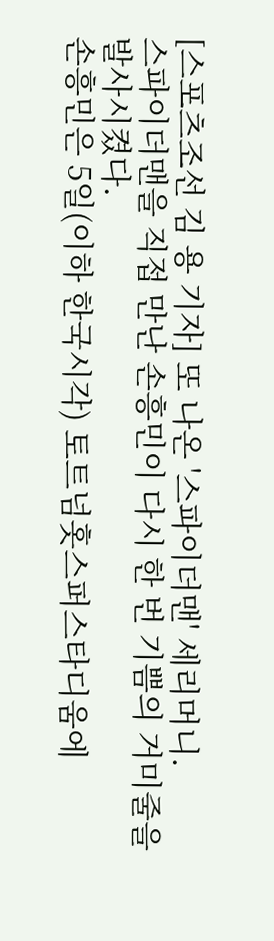[스포츠조선 김 용 기자] 또 나온 '스파이더맨' 세리머니.
스파이더맨을 직접 만난 손흥민이 다시 한 번 기쁨의 거미줄을 발사시켰다.
손흥민은 5일(이하 한국시각) 토트넘홋스퍼스타디움에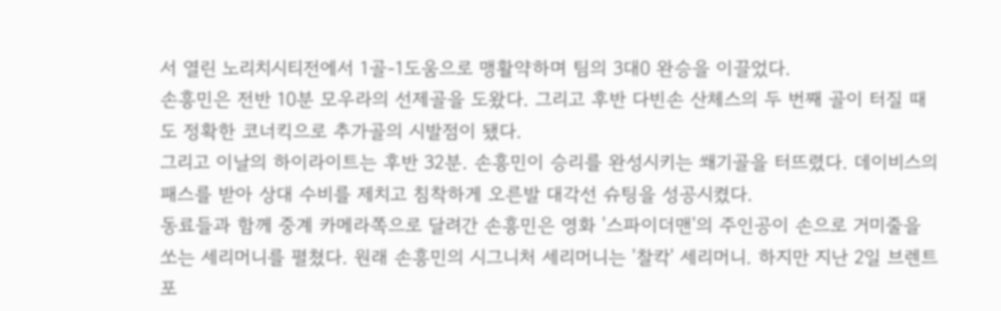서 열린 노리치시티전에서 1골-1도움으로 맹활약하며 팀의 3대0 완승을 이끌었다.
손흥민은 전반 10분 모우라의 선제골을 도왔다. 그리고 후반 다빈손 산체스의 두 번째 골이 터질 때도 정확한 코너킥으로 추가골의 시발점이 됐다.
그리고 이날의 하이라이트는 후반 32분. 손흥민이 승리를 완성시키는 쐐기골을 터뜨렸다. 데이비스의 패스를 받아 상대 수비를 제치고 침착하게 오른발 대각선 슈팅을 성공시켰다.
동료들과 함께 중계 카메라쪽으로 달려간 손흥민은 영화 '스파이더맨'의 주인공이 손으로 거미줄을 쏘는 세리머니를 펼쳤다. 원래 손흥민의 시그니처 세리머니는 '찰칵' 세리머니. 하지만 지난 2일 브렌트포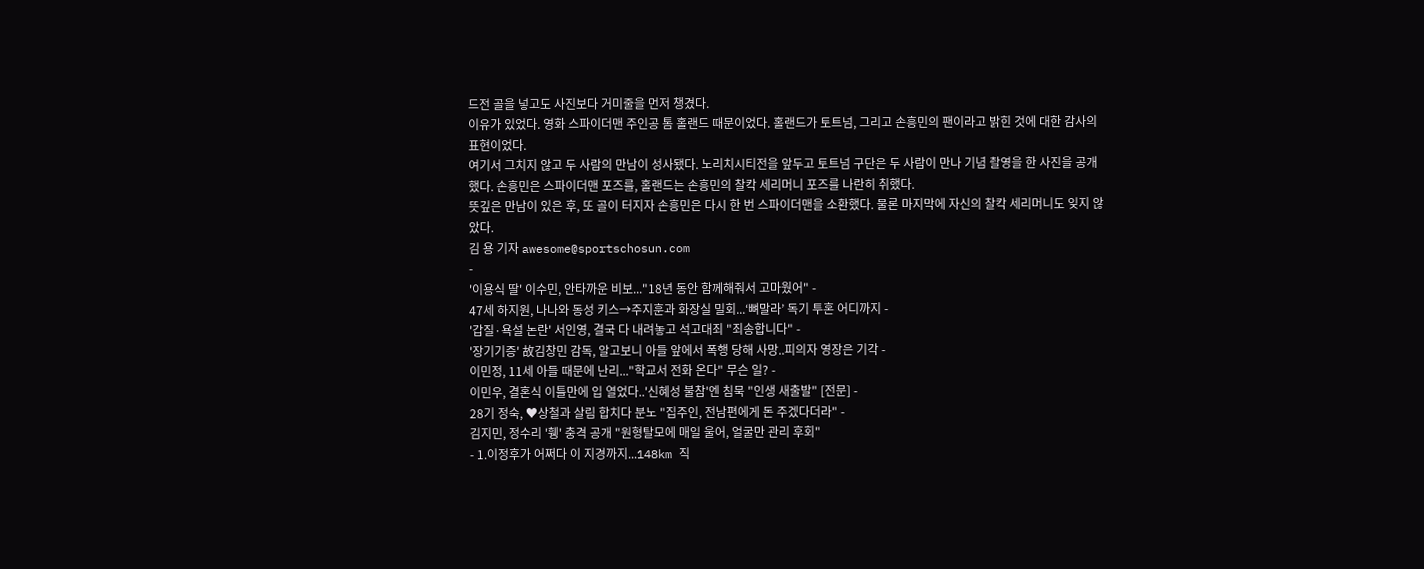드전 골을 넣고도 사진보다 거미줄을 먼저 챙겼다.
이유가 있었다. 영화 스파이더맨 주인공 톰 홀랜드 때문이었다. 홀랜드가 토트넘, 그리고 손흥민의 팬이라고 밝힌 것에 대한 감사의 표현이었다.
여기서 그치지 않고 두 사람의 만남이 성사됐다. 노리치시티전을 앞두고 토트넘 구단은 두 사람이 만나 기념 촬영을 한 사진을 공개했다. 손흥민은 스파이더맨 포즈를, 홀랜드는 손흥민의 찰칵 세리머니 포즈를 나란히 취했다.
뜻깊은 만남이 있은 후, 또 골이 터지자 손흥민은 다시 한 번 스파이더맨을 소환했다. 물론 마지막에 자신의 찰칵 세리머니도 잊지 않았다.
김 용 기자 awesome@sportschosun.com
-
'이용식 딸' 이수민, 안타까운 비보..."18년 동안 함께해줘서 고마웠어" -
47세 하지원, 나나와 동성 키스→주지훈과 화장실 밀회...‘뼈말라’ 독기 투혼 어디까지 -
'갑질·욕설 논란' 서인영, 결국 다 내려놓고 석고대죄 "죄송합니다" -
'장기기증' 故김창민 감독, 알고보니 아들 앞에서 폭행 당해 사망..피의자 영장은 기각 -
이민정, 11세 아들 때문에 난리..."학교서 전화 온다" 무슨 일? -
이민우, 결혼식 이틀만에 입 열었다..'신혜성 불참'엔 침묵 "인생 새출발" [전문] -
28기 정숙, ♥상철과 살림 합치다 분노 "집주인, 전남편에게 돈 주겠다더라" -
김지민, 정수리 '휑' 충격 공개 "원형탈모에 매일 울어, 얼굴만 관리 후회"
- 1.이정후가 어쩌다 이 지경까지...148km 직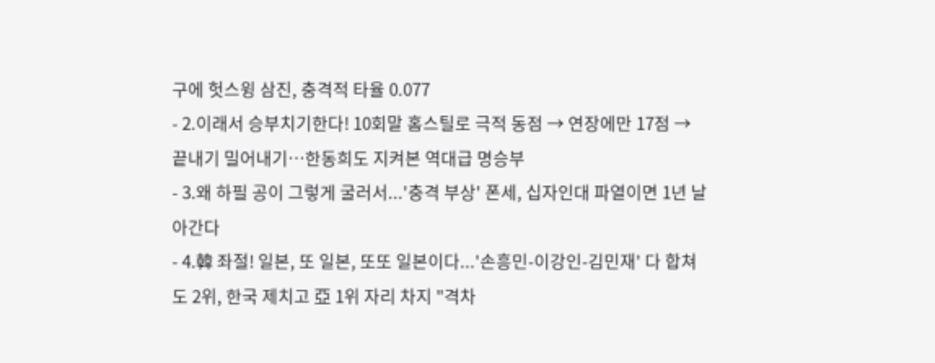구에 헛스윙 삼진, 충격적 타율 0.077
- 2.이래서 승부치기한다! 10회말 홈스틸로 극적 동점 → 연장에만 17점 → 끝내기 밀어내기…한동희도 지켜본 역대급 명승부
- 3.왜 하필 공이 그렇게 굴러서...'충격 부상' 폰세, 십자인대 파열이면 1년 날아간다
- 4.韓 좌절! 일본, 또 일본, 또또 일본이다...'손흥민-이강인-김민재' 다 합쳐도 2위, 한국 제치고 亞 1위 자리 차지 "격차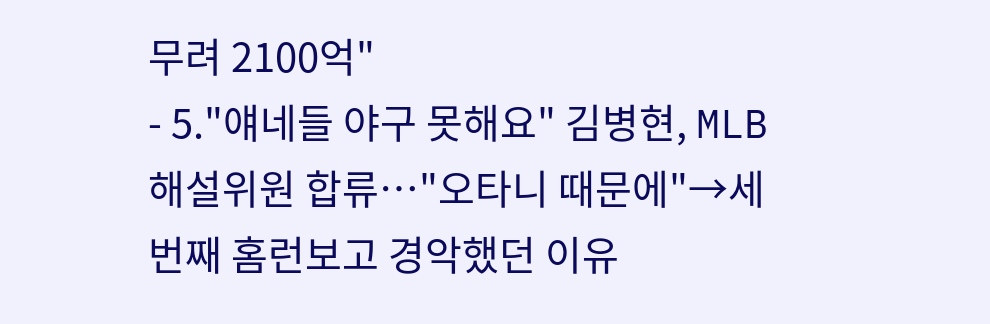무려 2100억"
- 5."얘네들 야구 못해요" 김병현, MLB 해설위원 합류…"오타니 때문에"→세번째 홈런보고 경악했던 이유